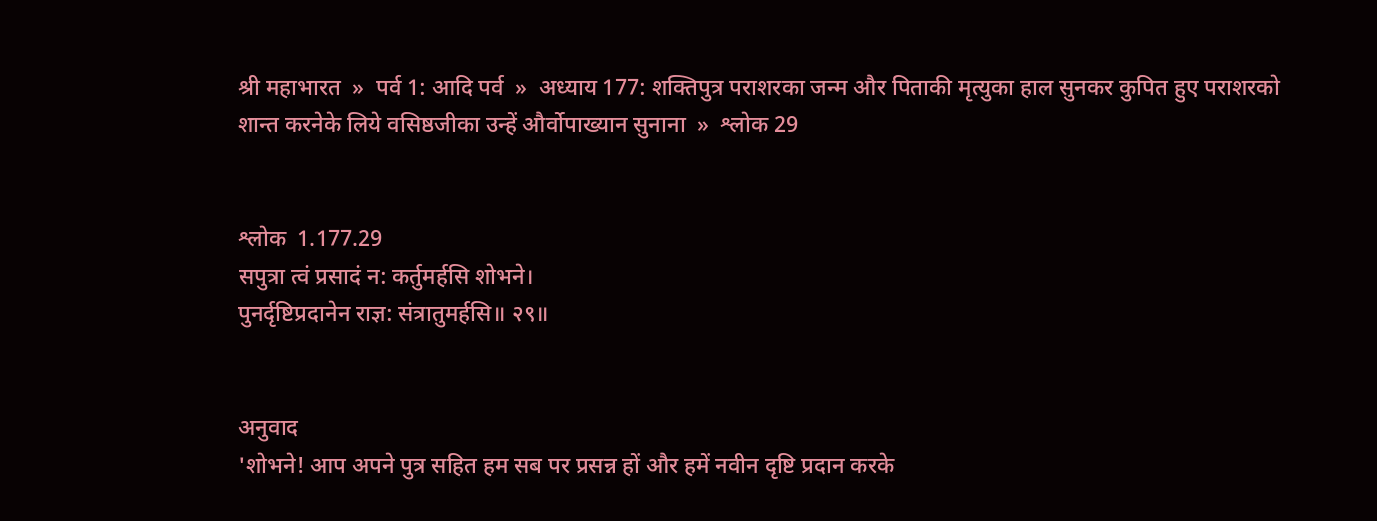श्री महाभारत  »  पर्व 1: आदि पर्व  »  अध्याय 177: शक्तिपुत्र पराशरका जन्म और पिताकी मृत्युका हाल सुनकर कुपित हुए पराशरको शान्त करनेके लिये वसिष्ठजीका उन्हें और्वोपाख्यान सुनाना  »  श्लोक 29


श्लोक  1.177.29
सपुत्रा त्वं प्रसादं न: कर्तुमर्हसि शोभने।
पुनर्दृष्टिप्रदानेन राज्ञ: संत्रातुमर्हसि॥ २९॥


अनुवाद
'शोभने! आप अपने पुत्र सहित हम सब पर प्रसन्न हों और हमें नवीन दृष्टि प्रदान करके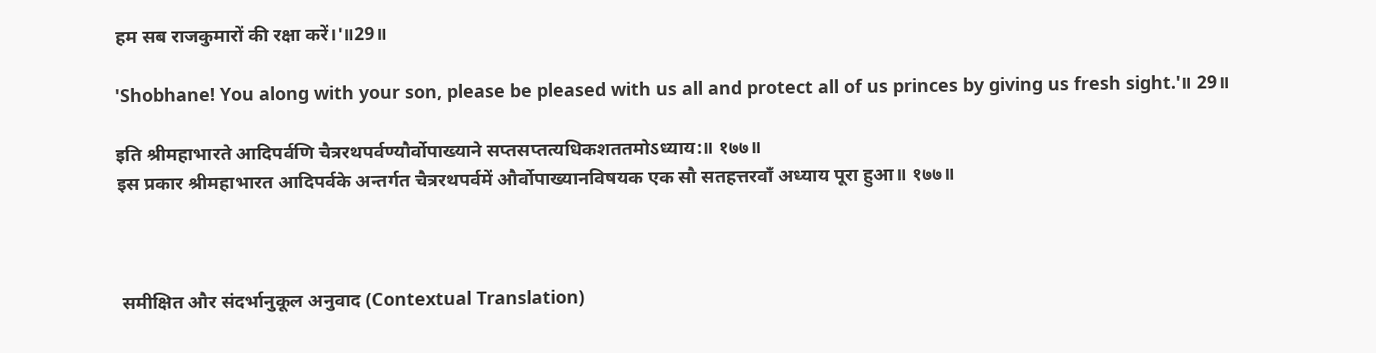हम सब राजकुमारों की रक्षा करें।'॥29॥

'Shobhane! You along with your son, please be pleased with us all and protect all of us princes by giving us fresh sight.'॥ 29॥

इति श्रीमहाभारते आदिपर्वणि चैत्ररथपर्वण्यौर्वोपाख्याने सप्तसप्तत्यधिकशततमोऽध्याय:॥ १७७॥
इस प्रकार श्रीमहाभारत आदिपर्वके अन्तर्गत चैत्ररथपर्वमें और्वोपाख्यानविषयक एक सौ सतहत्तरवाँ अध्याय पूरा हुआ॥ १७७॥



 समीक्षित और संदर्भानुकूल अनुवाद (Contextual Translation)